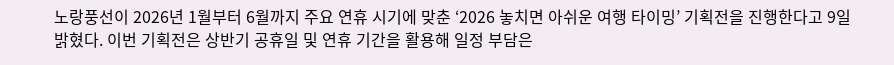노랑풍선이 2026년 1월부터 6월까지 주요 연휴 시기에 맞춘 ‘2026 놓치면 아쉬운 여행 타이밍’ 기획전을 진행한다고 9일 밝혔다. 이번 기획전은 상반기 공휴일 및 연휴 기간을 활용해 일정 부담은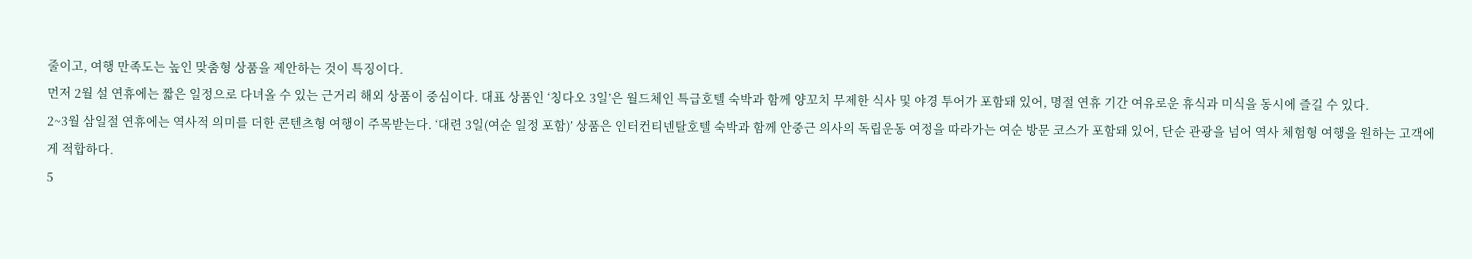줄이고, 여행 만족도는 높인 맞춤형 상품을 제안하는 것이 특징이다.
먼저 2월 설 연휴에는 짧은 일정으로 다녀올 수 있는 근거리 해외 상품이 중심이다. 대표 상품인 ‘칭다오 3일’은 월드체인 특급호텔 숙박과 함께 양꼬치 무제한 식사 및 야경 투어가 포함돼 있어, 명절 연휴 기간 여유로운 휴식과 미식을 동시에 즐길 수 있다.
2~3월 삼일절 연휴에는 역사적 의미를 더한 콘텐츠형 여행이 주목받는다. ‘대련 3일(여순 일정 포함)’ 상품은 인터컨티넨탈호텔 숙박과 함께 안중근 의사의 독립운동 여정을 따라가는 여순 방문 코스가 포함돼 있어, 단순 관광을 넘어 역사 체험형 여행을 원하는 고객에게 적합하다.
5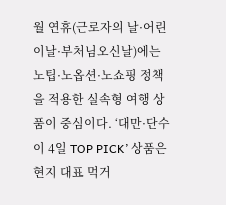월 연휴(근로자의 날·어린이날·부처님오신날)에는 노팁·노옵션·노쇼핑 정책을 적용한 실속형 여행 상품이 중심이다. ‘대만·단수이 4일 TOP PICK’ 상품은 현지 대표 먹거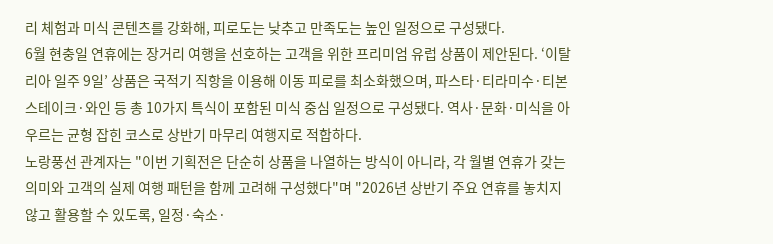리 체험과 미식 콘텐츠를 강화해, 피로도는 낮추고 만족도는 높인 일정으로 구성됐다.
6월 현충일 연휴에는 장거리 여행을 선호하는 고객을 위한 프리미엄 유럽 상품이 제안된다. ‘이탈리아 일주 9일’ 상품은 국적기 직항을 이용해 이동 피로를 최소화했으며, 파스타·티라미수·티본 스테이크·와인 등 총 10가지 특식이 포함된 미식 중심 일정으로 구성됐다. 역사·문화·미식을 아우르는 균형 잡힌 코스로 상반기 마무리 여행지로 적합하다.
노랑풍선 관계자는 "이번 기획전은 단순히 상품을 나열하는 방식이 아니라, 각 월별 연휴가 갖는 의미와 고객의 실제 여행 패턴을 함께 고려해 구성했다"며 "2026년 상반기 주요 연휴를 놓치지 않고 활용할 수 있도록, 일정·숙소·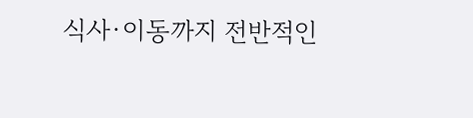식사·이동까지 전반적인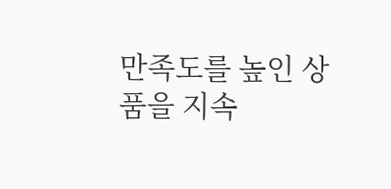만족도를 높인 상품을 지속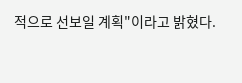적으로 선보일 계획"이라고 밝혔다.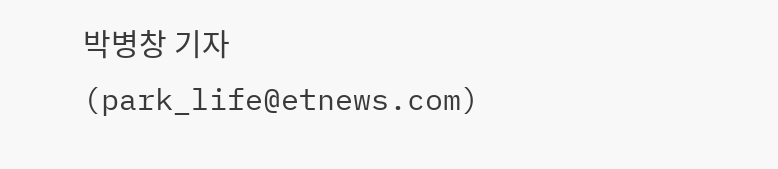박병창 기자 (park_life@etnews.com)